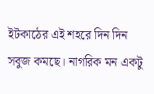ইটকাঠের এই শহরে দিন দিন সবুজ কমছে। নাগরিক মন একটু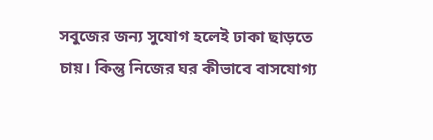সবুজের জন্য সুযোগ হলেই ঢাকা ছাড়তে চায়। কিন্তু নিজের ঘর কীভাবে বাসযোগ্য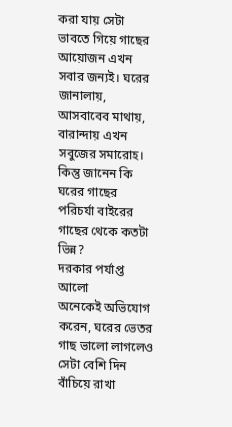করা যায় সেটা ভাবতে গিয়ে গাছের আয়োজন এখন সবার জন্যই। ঘরের জানালায়, আসবাবেব মাথায়, বারান্দায় এখন সবুজের সমারোহ। কিন্তু জানেন কি ঘরের গাছের পরিচর্যা বাইরের গাছের থেকে কতটা ভিন্ন?
দরকার পর্যাপ্ত আলো
অনেকেই অভিযোগ করেন, ঘরের ভেতর গাছ ভালো লাগলেও সেটা বেশি দিন বাঁচিয়ে রাখা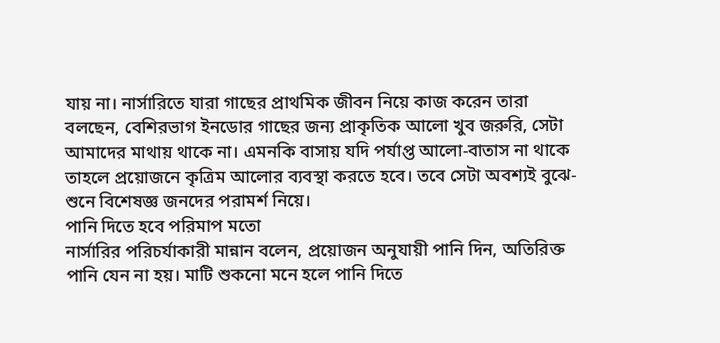যায় না। নার্সারিতে যারা গাছের প্রাথমিক জীবন নিয়ে কাজ করেন তারা বলছেন, বেশিরভাগ ইনডোর গাছের জন্য প্রাকৃতিক আলো খুব জরুরি, সেটা আমাদের মাথায় থাকে না। এমনকি বাসায় যদি পর্যাপ্ত আলো-বাতাস না থাকে তাহলে প্রয়োজনে কৃত্রিম আলোর ব্যবস্থা করতে হবে। তবে সেটা অবশ্যই বুঝে-শুনে বিশেষজ্ঞ জনদের পরামর্শ নিয়ে।
পানি দিতে হবে পরিমাপ মতো
নার্সারির পরিচর্যাকারী মান্নান বলেন, প্রয়োজন অনুযায়ী পানি দিন, অতিরিক্ত পানি যেন না হয়। মাটি শুকনো মনে হলে পানি দিতে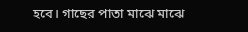হবে। গাছের পাতা মাঝে মাঝে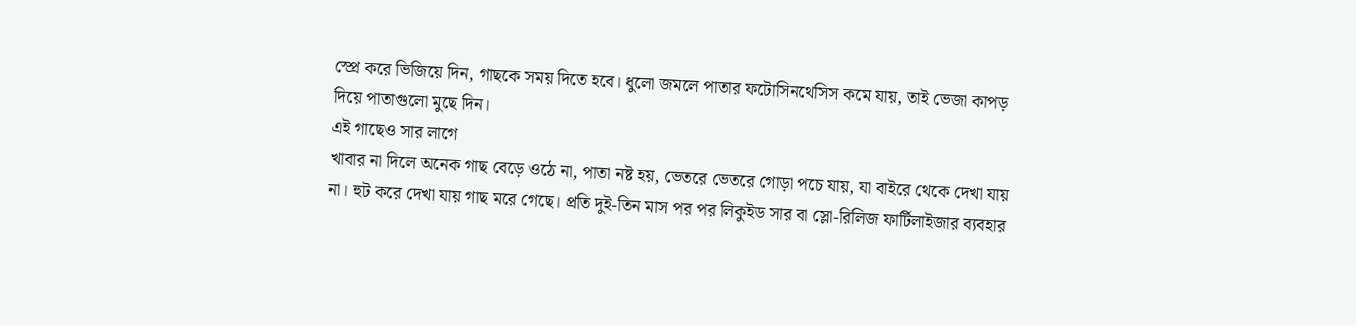স্প্রে করে ভিজিয়ে দিন, গাছকে সময় দিতে হবে। ধুলো জমলে পাতার ফটোসিনথেসিস কমে যায়, তাই ভেজা কাপড় দিয়ে পাতাগুলো মুছে দিন।
এই গাছেও সার লাগে
খাবার না দিলে অনেক গাছ বেড়ে ওঠে না, পাতা নষ্ট হয়, ভেতরে ভেতরে গোড়া পচে যায়, যা বাইরে থেকে দেখা যায় না। হুট করে দেখা যায় গাছ মরে গেছে। প্রতি দুই-তিন মাস পর পর লিকুইড সার বা স্লো-রিলিজ ফার্টিলাইজার ব্যবহার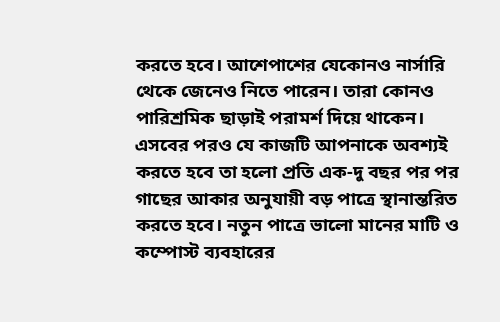করতে হবে। আশেপাশের যেকোনও নার্সারি থেকে জেনেও নিতে পারেন। তারা কোনও পারিশ্রমিক ছাড়াই পরামর্শ দিয়ে থাকেন।
এসবের পরও যে কাজটি আপনাকে অবশ্যই করতে হবে তা হলো প্রতি এক-দু বছর পর পর গাছের আকার অনুযায়ী বড় পাত্রে স্থানান্তরিত করতে হবে। নতুন পাত্রে ভালো মানের মাটি ও কম্পোস্ট ব্যবহারের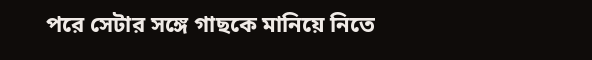পরে সেটার সঙ্গে গাছকে মানিয়ে নিতে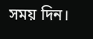সময় দিন।